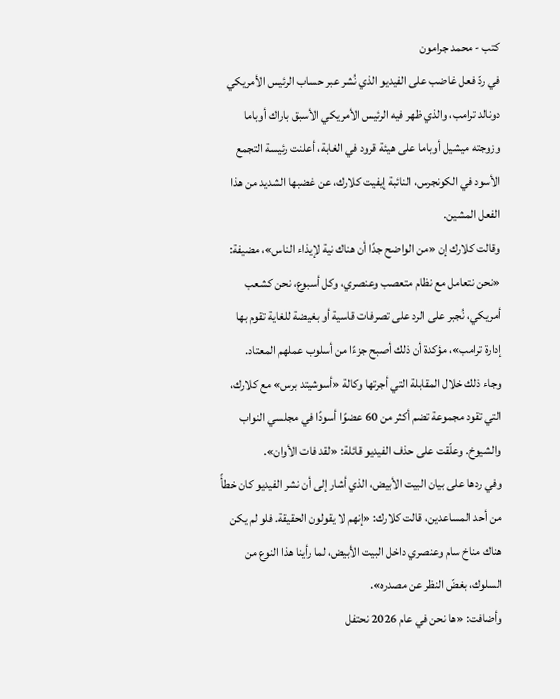كتب - محمد جرامون
في ردّ فعل غاضب على الفيديو الذي نُشر عبر حساب الرئيس الأمريكي دونالد ترامب، والذي ظهر فيه الرئيس الأمريكي الأسبق باراك أوباما وزوجته ميشيل أوباما على هيئة قرود في الغابة، أعلنت رئيسة التجمع الأسود في الكونجرس، النائبة إيفيت كلارك، عن غضبها الشديد من هذا الفعل المشين.
وقالت كلارك إن «من الواضح جدًا أن هناك نية لإيذاء الناس»، مضيفة: «نحن نتعامل مع نظام متعصب وعنصري، وكل أسبوع، نحن كشعب أمريكي، نُجبر على الرد على تصرفات قاسية أو بغيضة للغاية تقوم بها إدارة ترامب»، مؤكدة أن ذلك أصبح جزءًا من أسلوب عملهم المعتاد.
وجاء ذلك خلال المقابلة التي أجرتها وكالة «أسوشيتد برس» مع كلارك، التي تقود مجموعة تضم أكثر من 60 عضوًا أسودًا في مجلسي النواب والشيوخ. وعلّقت على حذف الفيديو قائلة: «لقد فات الأوان».
وفي ردها على بيان البيت الأبيض، الذي أشار إلى أن نشر الفيديو كان خطأً من أحد المساعدين، قالت كلارك: «إنهم لا يقولون الحقيقة. فلو لم يكن هناك مناخ سام وعنصري داخل البيت الأبيض، لما رأينا هذا النوع من السلوك، بغضّ النظر عن مصدره».
وأضافت: «ها نحن في عام 2026 نحتفل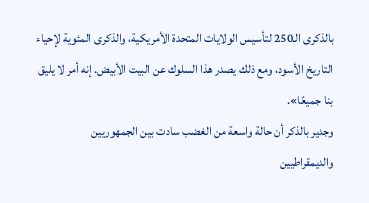بالذكرى الـ250 لتأسيس الولايات المتحدة الأمريكية، والذكرى المئوية لإحياء التاريخ الأسود، ومع ذلك يصدر هذا السلوك عن البيت الأبيض. إنه أمر لا يليق بنا جميعًا».
وجدير بالذكر أن حالة واسعة من الغضب سادت بين الجمهوريين والديمقراطيين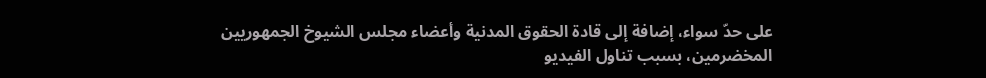على حدّ سواء، إضافة إلى قادة الحقوق المدنية وأعضاء مجلس الشيوخ الجمهوريين المخضرمين، بسبب تناول الفيديو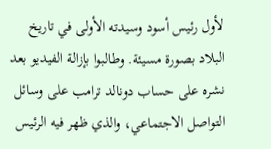لأول رئيس أسود وسيدته الأولى في تاريخ البلاد بصورة مسيئة. وطالبوا بإزالة الفيديو بعد نشره على حساب دونالد ترامب على وسائل التواصل الاجتماعي، والذي ظهر فيه الرئيس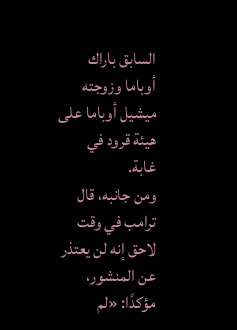السابق باراك أوباما وزوجته ميشيل أوباما على هيئة قرود في غابة.
ومن جانبه، قال ترامب في وقت لاحق إنه لن يعتذر عن المنشور، مؤكدًا: «لم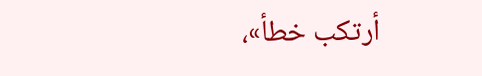أرتكب خطأ»،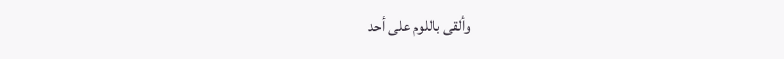وألقى باللوم على أحد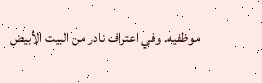موظفيه. وفي اعتراف نادر من البيت الأبيض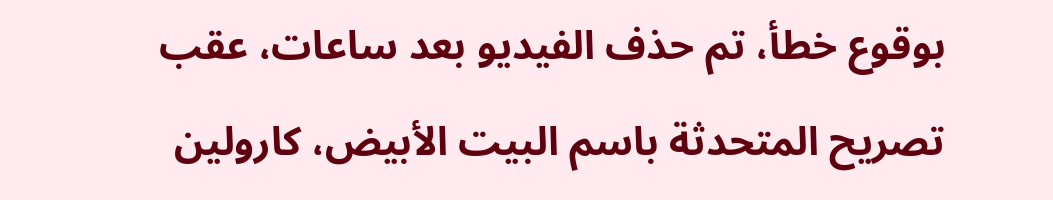بوقوع خطأ، تم حذف الفيديو بعد ساعات، عقب تصريح المتحدثة باسم البيت الأبيض، كارولين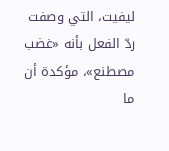ليفيت، التي وصفت ردّ الفعل بأنه «غضب مصطنع»، مؤكدة أن ما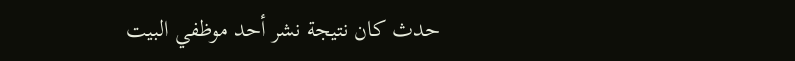حدث كان نتيجة نشر أحد موظفي البيت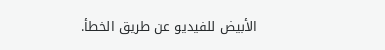الأبيض للفيديو عن طريق الخطأ.